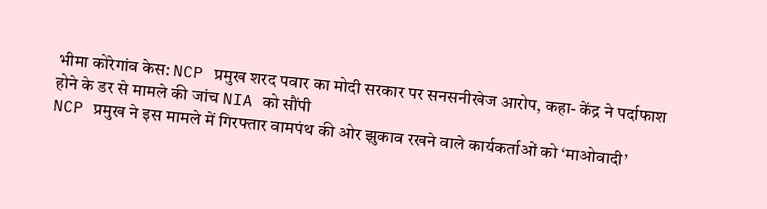भीमा कोरेगांव केस: NCP प्रमुख शरद पवार का मोदी सरकार पर सनसनीखेज आरोप, कहा- केंद्र ने पर्दाफाश होने के डर से मामले की जांच NIA को सौंपी
NCP प्रमुख ने इस मामले में गिरफ्तार वामपंथ की ओर झुकाव रखने वाले कार्यकर्ताओं को ‘माओवादी’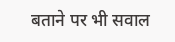बताने पर भी सवाल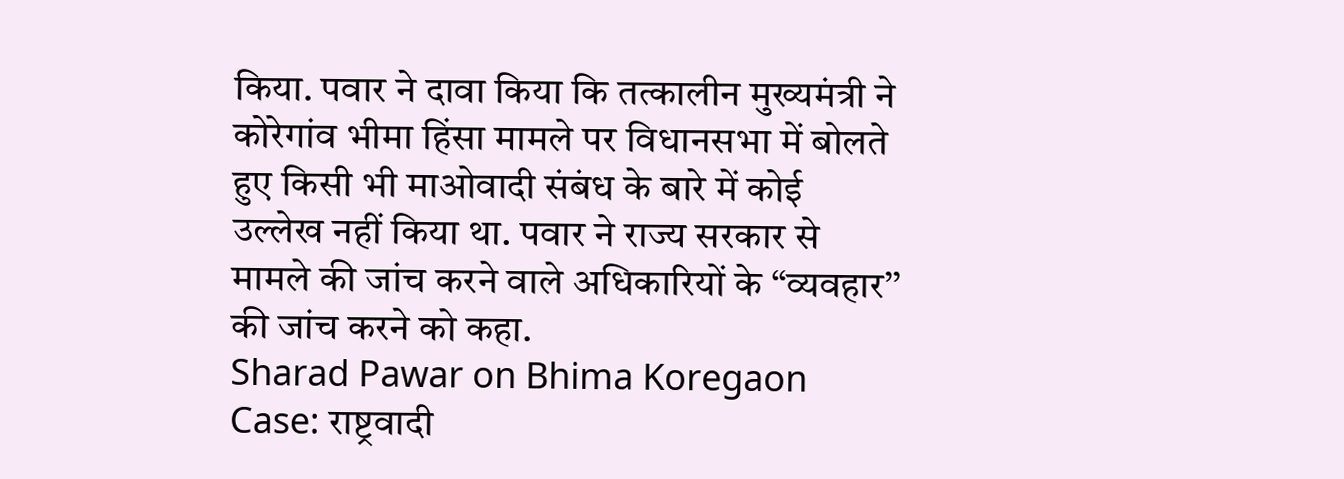किया. पवार ने दावा किया कि तत्कालीन मुख्यमंत्री ने कोरेगांव भीमा हिंसा मामले पर विधानसभा में बोलते हुए किसी भी माओवादी संबंध के बारे में कोई उल्लेख नहीं किया था. पवार ने राज्य सरकार से मामले की जांच करने वाले अधिकारियों के “व्यवहार’’ की जांच करने को कहा.
Sharad Pawar on Bhima Koregaon Case: राष्ट्रवादी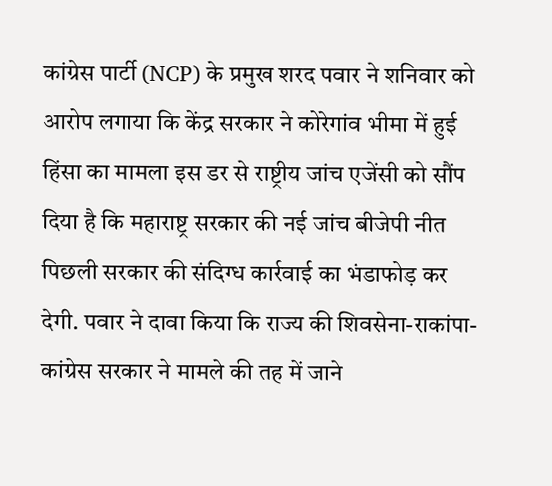कांग्रेस पार्टी (NCP) के प्रमुख शरद पवार ने शनिवार को आरोप लगाया कि केंद्र सरकार ने कोरेगांव भीमा में हुई हिंसा का मामला इस डर से राष्ट्रीय जांच एजेंसी को सौंप दिया है कि महाराष्ट्र सरकार की नई जांच बीजेपी नीत पिछली सरकार की संदिग्ध कार्रवाई का भंडाफोड़ कर देगी. पवार ने दावा किया कि राज्य की शिवसेना-राकांपा-कांग्रेस सरकार ने मामले की तह में जाने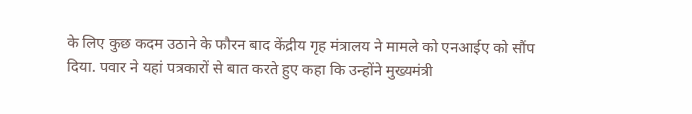के लिए कुछ कदम उठाने के फौरन बाद केंद्रीय गृह मंत्रालय ने मामले को एनआईए को सौंप दिया. पवार ने यहां पत्रकारों से बात करते हुए कहा कि उन्होंने मुख्यमंत्री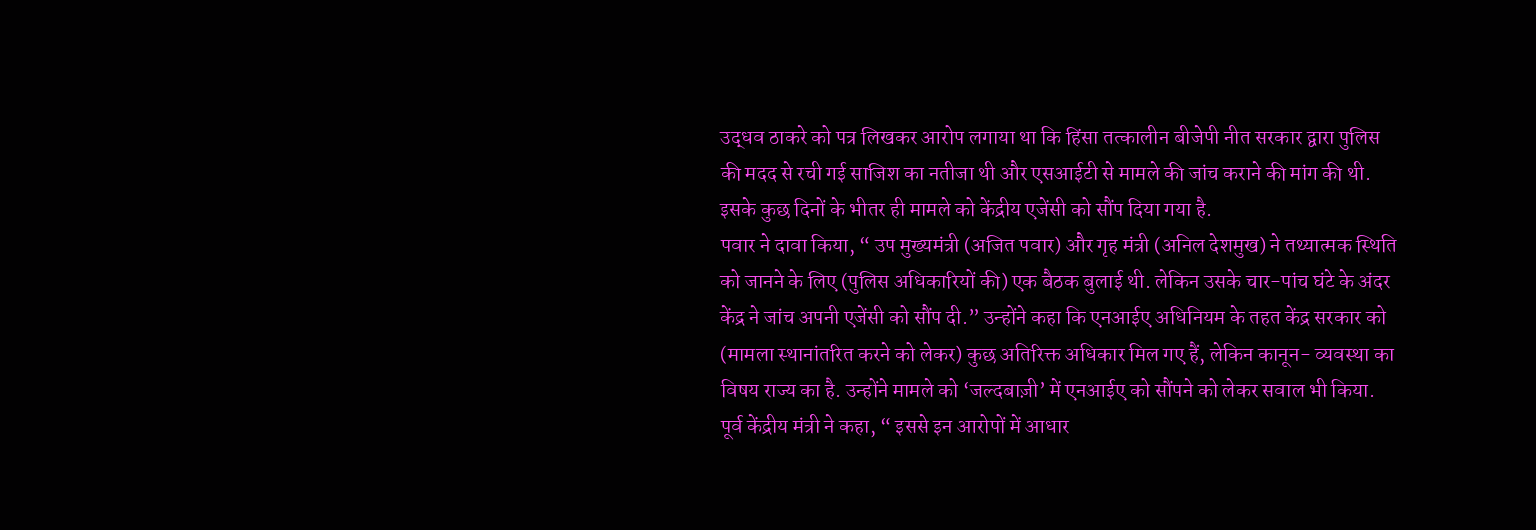उद्धव ठाकरे को पत्र लिखकर आरोप लगाया था कि हिंसा तत्कालीन बीजेपी नीत सरकार द्वारा पुलिस की मदद से रची गई साजिश का नतीजा थी और एसआईटी से मामले की जांच कराने की मांग की थी. इसके कुछ दिनों के भीतर ही मामले को केंद्रीय एजेंसी को सौंप दिया गया है.
पवार ने दावा किया, “ उप मुख्यमंत्री (अजित पवार) और गृह मंत्री (अनिल देशमुख) ने तथ्यात्मक स्थिति को जानने के लिए (पुलिस अधिकारियों की) एक बैठक बुलाई थी. लेकिन उसके चार-पांच घंटे के अंदर केंद्र ने जांच अपनी एजेंसी को सौंप दी.” उन्होंने कहा कि एनआईए अधिनियम के तहत केंद्र सरकार को (मामला स्थानांतरित करने को लेकर) कुछ अतिरिक्त अधिकार मिल गए हैं, लेकिन कानून- व्यवस्था का विषय राज्य का है. उन्होंने मामले को ‘जल्दबाज़ी’ में एनआईए को सौंपने को लेकर सवाल भी किया.
पूर्व केंद्रीय मंत्री ने कहा, “ इससे इन आरोपों में आधार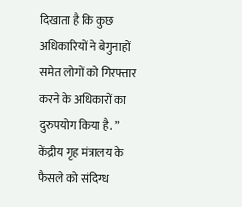दिखाता है कि कुछ अधिकारियों ने बेगुनाहों समेत लोगों को गिरफ्तार करने के अधिकारों का दुरुपयोग किया है. ” केंद्रीय गृह मंत्रालय के फैसले को संदिग्ध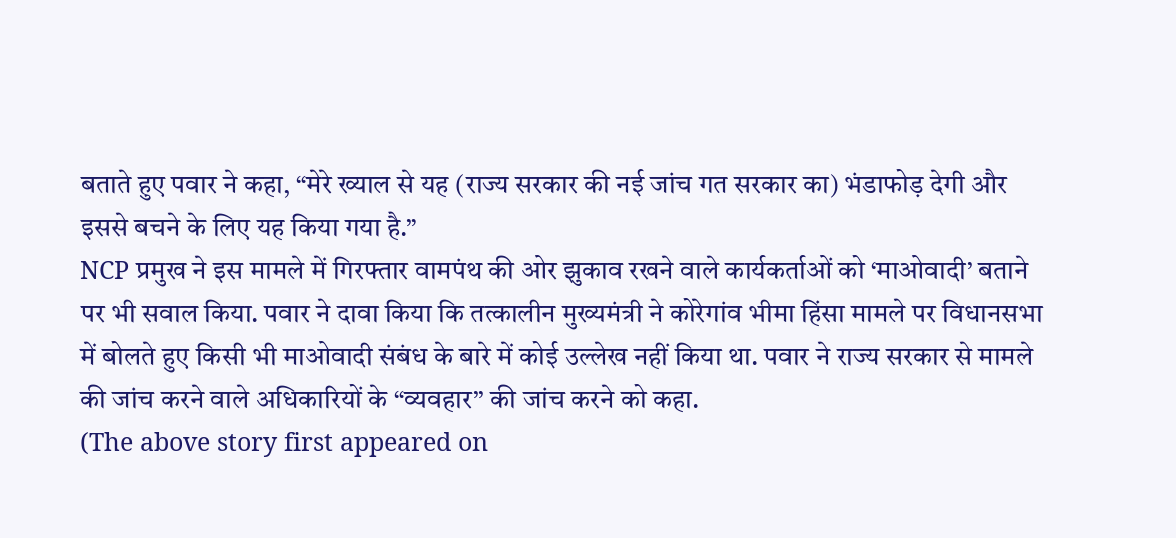बताते हुए पवार ने कहा, “मेरे ख्याल से यह (राज्य सरकार की नई जांच गत सरकार का) भंडाफोड़ देगी और इससे बचने के लिए यह किया गया है.”
NCP प्रमुख ने इस मामले में गिरफ्तार वामपंथ की ओर झुकाव रखने वाले कार्यकर्ताओं को ‘माओवादी’ बताने पर भी सवाल किया. पवार ने दावा किया कि तत्कालीन मुख्यमंत्री ने कोरेगांव भीमा हिंसा मामले पर विधानसभा में बोलते हुए किसी भी माओवादी संबंध के बारे में कोई उल्लेख नहीं किया था. पवार ने राज्य सरकार से मामले की जांच करने वाले अधिकारियों के “व्यवहार’’ की जांच करने को कहा.
(The above story first appeared on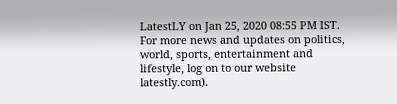LatestLY on Jan 25, 2020 08:55 PM IST. For more news and updates on politics, world, sports, entertainment and lifestyle, log on to our website latestly.com).